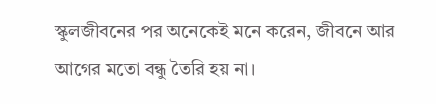স্কুলজীবনের পর অনেকেই মনে করেন, জীবনে আর আগের মতো বন্ধু তৈরি হয় না।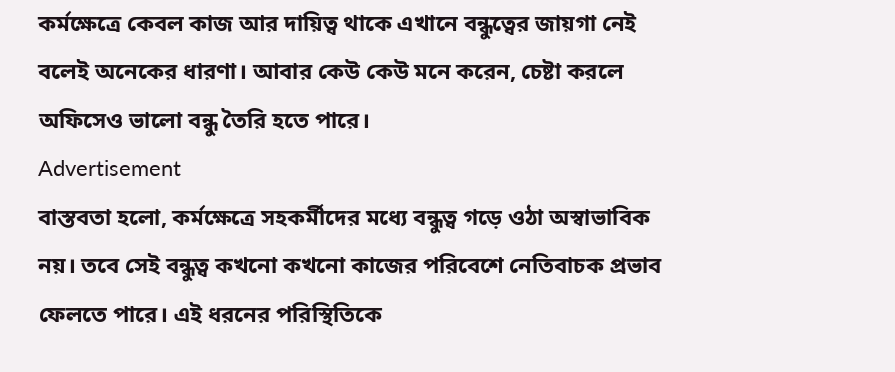কর্মক্ষেত্রে কেবল কাজ আর দায়িত্ব থাকে এখানে বন্ধুত্বের জায়গা নেই বলেই অনেকের ধারণা। আবার কেউ কেউ মনে করেন, চেষ্টা করলে অফিসেও ভালো বন্ধু তৈরি হতে পারে।
Advertisement
বাস্তবতা হলো, কর্মক্ষেত্রে সহকর্মীদের মধ্যে বন্ধুত্ব গড়ে ওঠা অস্বাভাবিক নয়। তবে সেই বন্ধুত্ব কখনো কখনো কাজের পরিবেশে নেতিবাচক প্রভাব ফেলতে পারে। এই ধরনের পরিস্থিতিকে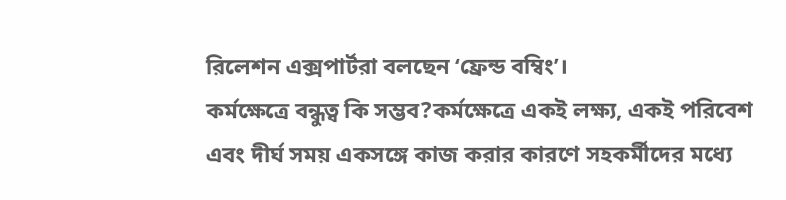রিলেশন এক্সপার্টরা বলছেন ‘ফ্রেন্ড বম্বিং’।
কর্মক্ষেত্রে বন্ধুত্ব কি সম্ভব?কর্মক্ষেত্রে একই লক্ষ্য, একই পরিবেশ এবং দীর্ঘ সময় একসঙ্গে কাজ করার কারণে সহকর্মীদের মধ্যে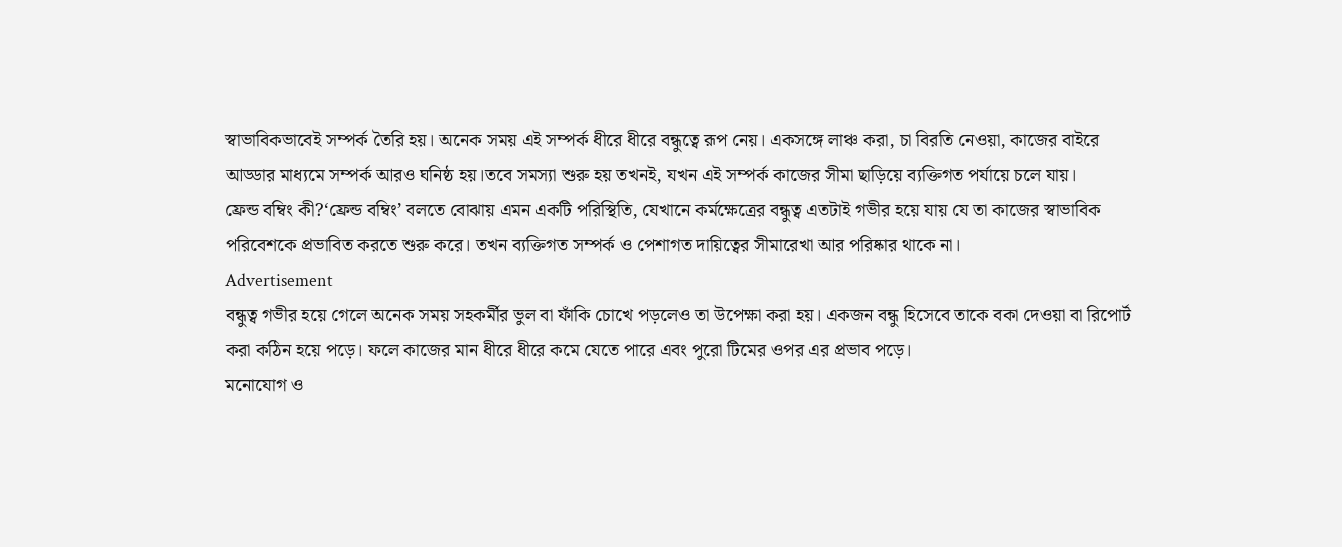স্বাভাবিকভাবেই সম্পর্ক তৈরি হয়। অনেক সময় এই সম্পর্ক ধীরে ধীরে বন্ধুত্বে রূপ নেয়। একসঙ্গে লাঞ্চ করা, চা বিরতি নেওয়া, কাজের বাইরে আড্ডার মাধ্যমে সম্পর্ক আরও ঘনিষ্ঠ হয়।তবে সমস্যা শুরু হয় তখনই, যখন এই সম্পর্ক কাজের সীমা ছাড়িয়ে ব্যক্তিগত পর্যায়ে চলে যায়।
ফ্রেন্ড বম্বিং কী?‘ফ্রেন্ড বম্বিং’ বলতে বোঝায় এমন একটি পরিস্থিতি, যেখানে কর্মক্ষেত্রের বন্ধুত্ব এতটাই গভীর হয়ে যায় যে তা কাজের স্বাভাবিক পরিবেশকে প্রভাবিত করতে শুরু করে। তখন ব্যক্তিগত সম্পর্ক ও পেশাগত দায়িত্বের সীমারেখা আর পরিষ্কার থাকে না।
Advertisement
বন্ধুত্ব গভীর হয়ে গেলে অনেক সময় সহকর্মীর ভুল বা ফাঁকি চোখে পড়লেও তা উপেক্ষা করা হয়। একজন বন্ধু হিসেবে তাকে বকা দেওয়া বা রিপোর্ট করা কঠিন হয়ে পড়ে। ফলে কাজের মান ধীরে ধীরে কমে যেতে পারে এবং পুরো টিমের ওপর এর প্রভাব পড়ে।
মনোযোগ ও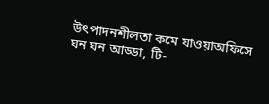উৎপাদনশীলতা কমে যাওয়াঅফিসে ঘন ঘন আড্ডা, টি-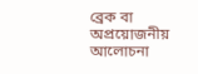ব্রেক বা অপ্রয়োজনীয় আলোচনা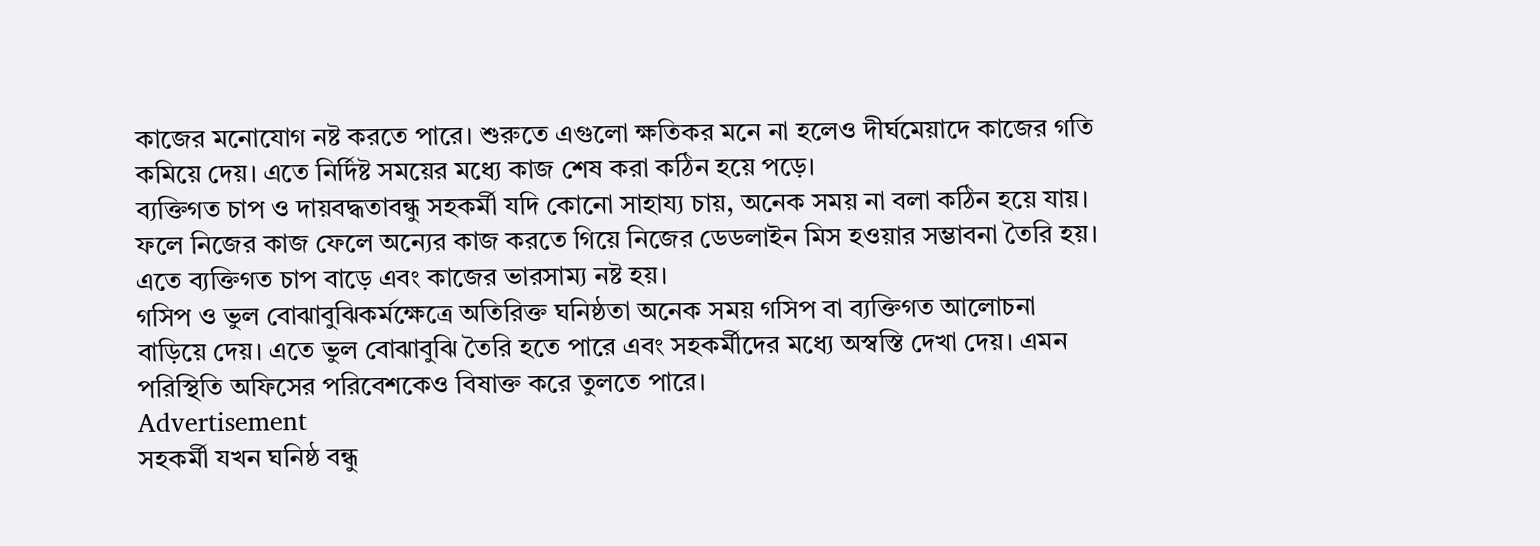কাজের মনোযোগ নষ্ট করতে পারে। শুরুতে এগুলো ক্ষতিকর মনে না হলেও দীর্ঘমেয়াদে কাজের গতি কমিয়ে দেয়। এতে নির্দিষ্ট সময়ের মধ্যে কাজ শেষ করা কঠিন হয়ে পড়ে।
ব্যক্তিগত চাপ ও দায়বদ্ধতাবন্ধু সহকর্মী যদি কোনো সাহায্য চায়, অনেক সময় না বলা কঠিন হয়ে যায়। ফলে নিজের কাজ ফেলে অন্যের কাজ করতে গিয়ে নিজের ডেডলাইন মিস হওয়ার সম্ভাবনা তৈরি হয়। এতে ব্যক্তিগত চাপ বাড়ে এবং কাজের ভারসাম্য নষ্ট হয়।
গসিপ ও ভুল বোঝাবুঝিকর্মক্ষেত্রে অতিরিক্ত ঘনিষ্ঠতা অনেক সময় গসিপ বা ব্যক্তিগত আলোচনা বাড়িয়ে দেয়। এতে ভুল বোঝাবুঝি তৈরি হতে পারে এবং সহকর্মীদের মধ্যে অস্বস্তি দেখা দেয়। এমন পরিস্থিতি অফিসের পরিবেশকেও বিষাক্ত করে তুলতে পারে।
Advertisement
সহকর্মী যখন ঘনিষ্ঠ বন্ধু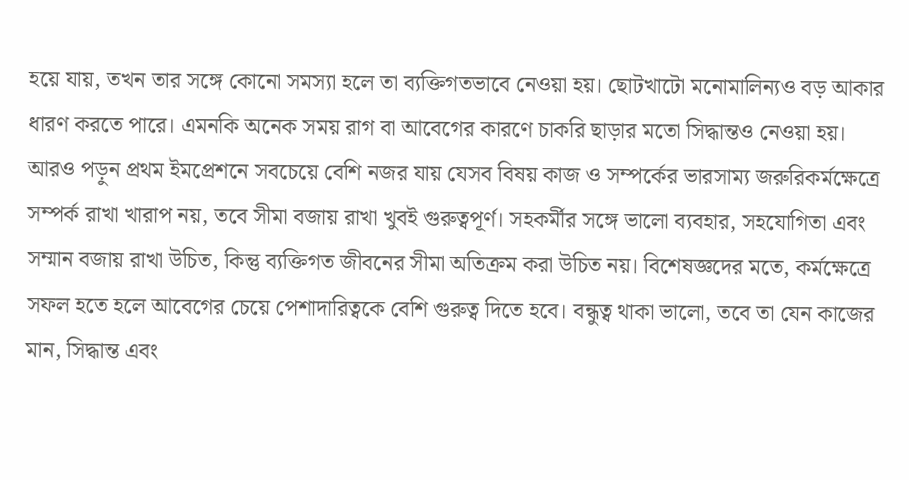হয়ে যায়, তখন তার সঙ্গে কোনো সমস্যা হলে তা ব্যক্তিগতভাবে নেওয়া হয়। ছোটখাটো মনোমালিন্যও বড় আকার ধারণ করতে পারে। এমনকি অনেক সময় রাগ বা আবেগের কারণে চাকরি ছাড়ার মতো সিদ্ধান্তও নেওয়া হয়।
আরও পড়ুন প্রথম ইমপ্রেশনে সবচেয়ে বেশি নজর যায় যেসব বিষয় কাজ ও সম্পর্কের ভারসাম্য জরুরিকর্মক্ষেত্রে সম্পর্ক রাখা খারাপ নয়, তবে সীমা বজায় রাখা খুবই গুরুত্বপূর্ণ। সহকর্মীর সঙ্গে ভালো ব্যবহার, সহযোগিতা এবং সম্মান বজায় রাখা উচিত, কিন্তু ব্যক্তিগত জীবনের সীমা অতিক্রম করা উচিত নয়। বিশেষজ্ঞদের মতে, কর্মক্ষেত্রে সফল হতে হলে আবেগের চেয়ে পেশাদারিত্বকে বেশি গুরুত্ব দিতে হবে। বন্ধুত্ব থাকা ভালো, তবে তা যেন কাজের মান, সিদ্ধান্ত এবং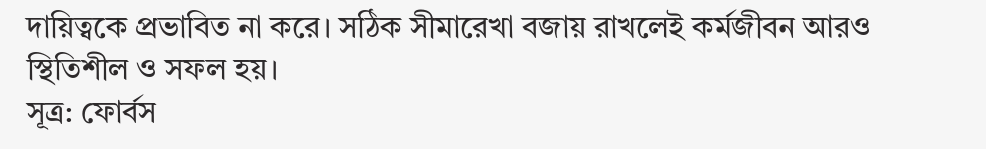দায়িত্বকে প্রভাবিত না করে। সঠিক সীমারেখা বজায় রাখলেই কর্মজীবন আরও স্থিতিশীল ও সফল হয়।
সূত্র: ফোর্বস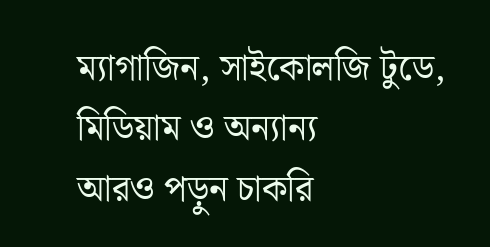ম্যাগাজিন, সাইকোলজি টুডে, মিডিয়াম ও অন্যান্য
আরও পড়ুন চাকরি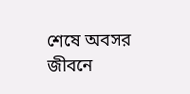শেষে অবসর জীবনে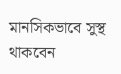মানসিকভাবে সুস্থ থাকবেন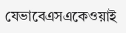যেভাবেএসএকেওয়াই